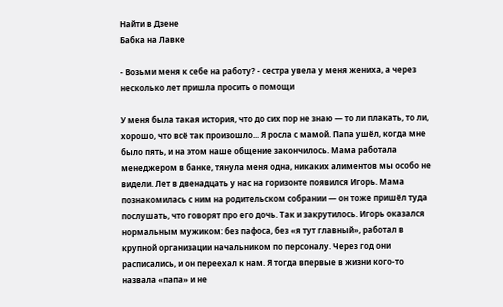Найти в Дзене
Бабка на Лавке

- Возьми меня к себе на работу? - сестра увела у меня жениха, а через несколько лет пришла просить о помощи

У меня была такая история, что до сих пор не знаю — то ли плакать, то ли, хорошо, что всё так произошло... Я росла с мамой. Папа ушёл, когда мне было пять, и на этом наше общение закончилось. Мама работала менеджером в банке, тянула меня одна, никаких алиментов мы особо не видели. Лет в двенадцать у нас на горизонте появился Игорь. Мама познакомилась с ним на родительском собрании — он тоже пришёл туда послушать, что говорят про его дочь. Так и закрутилось. Игорь оказался нормальным мужиком: без пафоса, без «я тут главный», работал в крупной организации начальником по персоналу. Через год они расписались, и он переехал к нам. Я тогда впервые в жизни кого‑то назвала «папа» и не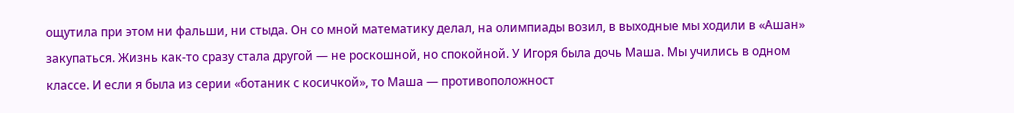ощутила при этом ни фальши, ни стыда. Он со мной математику делал, на олимпиады возил, в выходные мы ходили в «Ашан» закупаться. Жизнь как‑то сразу стала другой — не роскошной, но спокойной. У Игоря была дочь Маша. Мы учились в одном классе. И если я была из серии «ботаник с косичкой», то Маша — противоположност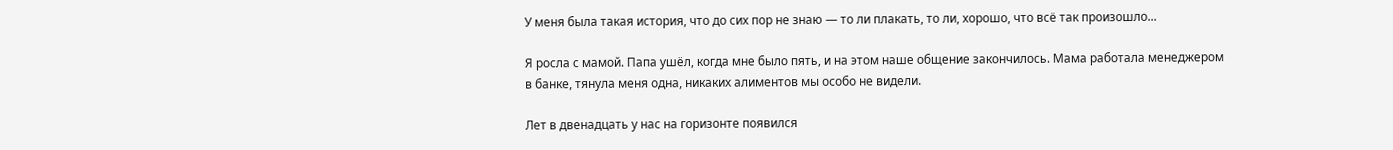У меня была такая история, что до сих пор не знаю — то ли плакать, то ли, хорошо, что всё так произошло...

Я росла с мамой. Папа ушёл, когда мне было пять, и на этом наше общение закончилось. Мама работала менеджером в банке, тянула меня одна, никаких алиментов мы особо не видели.

Лет в двенадцать у нас на горизонте появился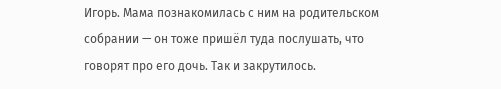Игорь. Мама познакомилась с ним на родительском собрании — он тоже пришёл туда послушать, что говорят про его дочь. Так и закрутилось.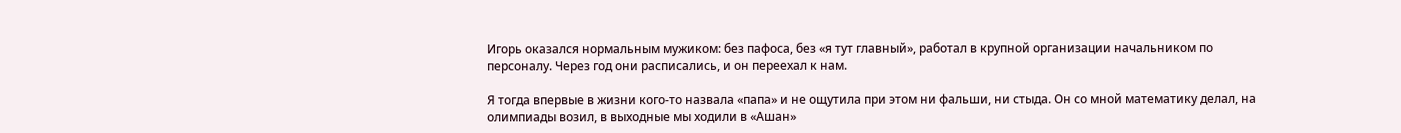Игорь оказался нормальным мужиком: без пафоса, без «я тут главный», работал в крупной организации начальником по персоналу. Через год они расписались, и он переехал к нам.

Я тогда впервые в жизни кого‑то назвала «папа» и не ощутила при этом ни фальши, ни стыда. Он со мной математику делал, на олимпиады возил, в выходные мы ходили в «Ашан»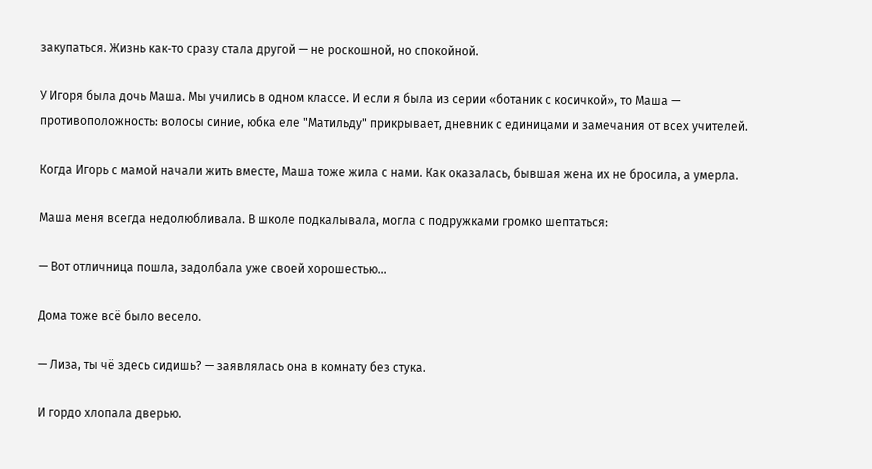закупаться. Жизнь как‑то сразу стала другой — не роскошной, но спокойной.

У Игоря была дочь Маша. Мы учились в одном классе. И если я была из серии «ботаник с косичкой», то Маша — противоположность: волосы синие, юбка еле "Матильду" прикрывает, дневник с единицами и замечания от всех учителей.

Когда Игорь с мамой начали жить вместе, Маша тоже жила с нами. Как оказалась, бывшая жена их не бросила, а умерла.

Маша меня всегда недолюбливала. В школе подкалывала, могла с подружками громко шептаться:

— Вот отличница пошла, задолбала уже своей хорошестью…

Дома тоже всё было весело.

— Лиза, ты чё здесь сидишь? — заявлялась она в комнату без стука.

И гордо хлопала дверью.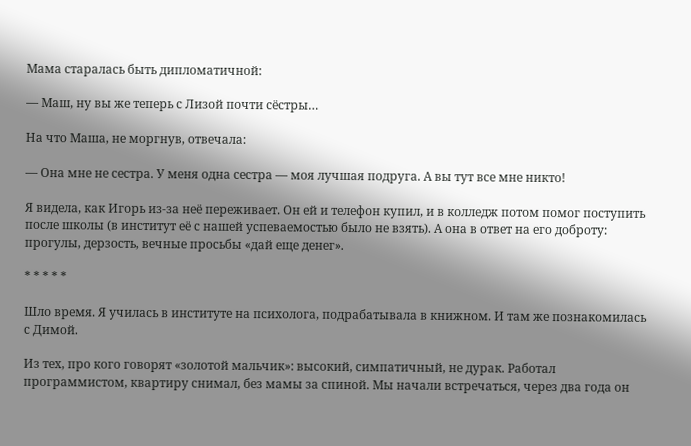Мама старалась быть дипломатичной:

— Маш, ну вы же теперь с Лизой почти сёстры…

На что Маша, не моргнув, отвечала:

— Она мне не сестра. У меня одна сестра — моя лучшая подруга. А вы тут все мне никто!

Я видела, как Игорь из‑за неё переживает. Он ей и телефон купил, и в колледж потом помог поступить после школы (в институт её с нашей успеваемостью было не взять). А она в ответ на его доброту: прогулы, дерзость, вечные просьбы «дай еще денег».

* * * * *

Шло время. Я училась в институте на психолога, подрабатывала в книжном. И там же познакомилась с Димой.

Из тех, про кого говорят «золотой мальчик»: высокий, симпатичный, не дурак. Работал программистом, квартиру снимал, без мамы за спиной. Мы начали встречаться, через два года он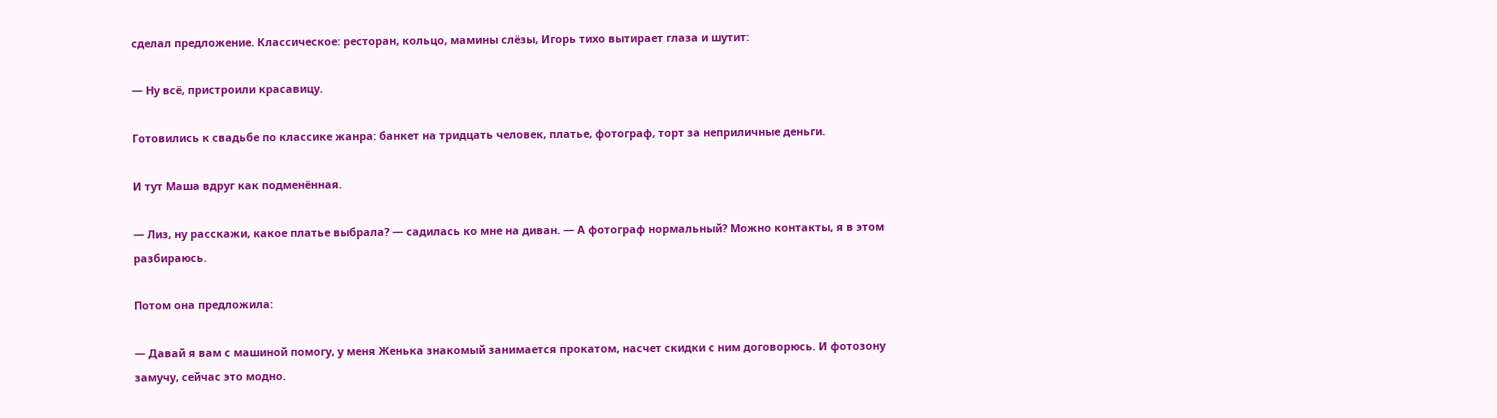сделал предложение. Классическое: ресторан, кольцо, мамины слёзы, Игорь тихо вытирает глаза и шутит:

— Ну всё, пристроили красавицу.

Готовились к свадьбе по классике жанра: банкет на тридцать человек, платье, фотограф, торт за неприличные деньги.

И тут Маша вдруг как подменённая.

— Лиз, ну расскажи, какое платье выбрала? — садилась ко мне на диван. — А фотограф нормальный? Можно контакты, я в этом разбираюсь.

Потом она предложила:

— Давай я вам с машиной помогу, у меня Женька знакомый занимается прокатом, насчет скидки с ним договорюсь. И фотозону замучу, сейчас это модно.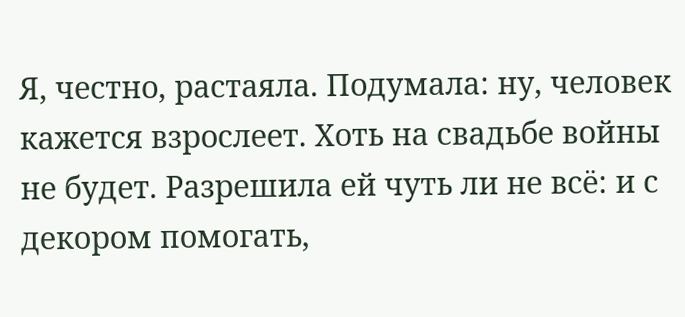Я, честно, растаяла. Подумала: ну, человек кажется взрослеет. Хоть на свадьбе войны не будет. Разрешила ей чуть ли не всё: и с декором помогать,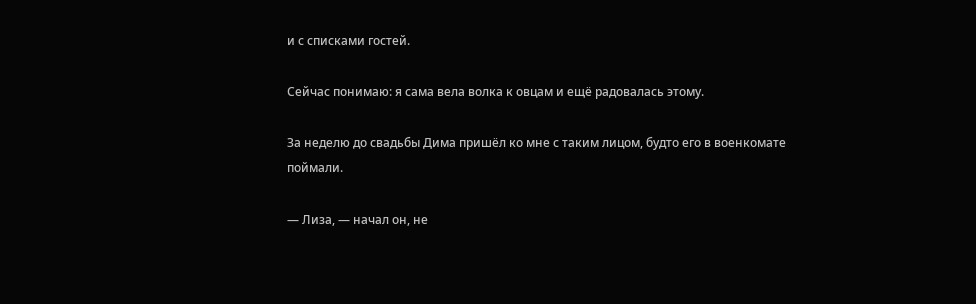и с списками гостей.

Сейчас понимаю: я сама вела волка к овцам и ещё радовалась этому.

За неделю до свадьбы Дима пришёл ко мне с таким лицом, будто его в военкомате поймали.

— Лиза, — начал он, не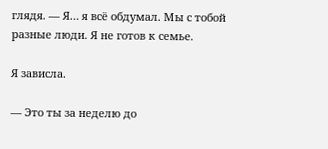глядя. — Я… я всё обдумал. Мы с тобой разные люди. Я не готов к семье.

Я зависла.

— Это ты за неделю до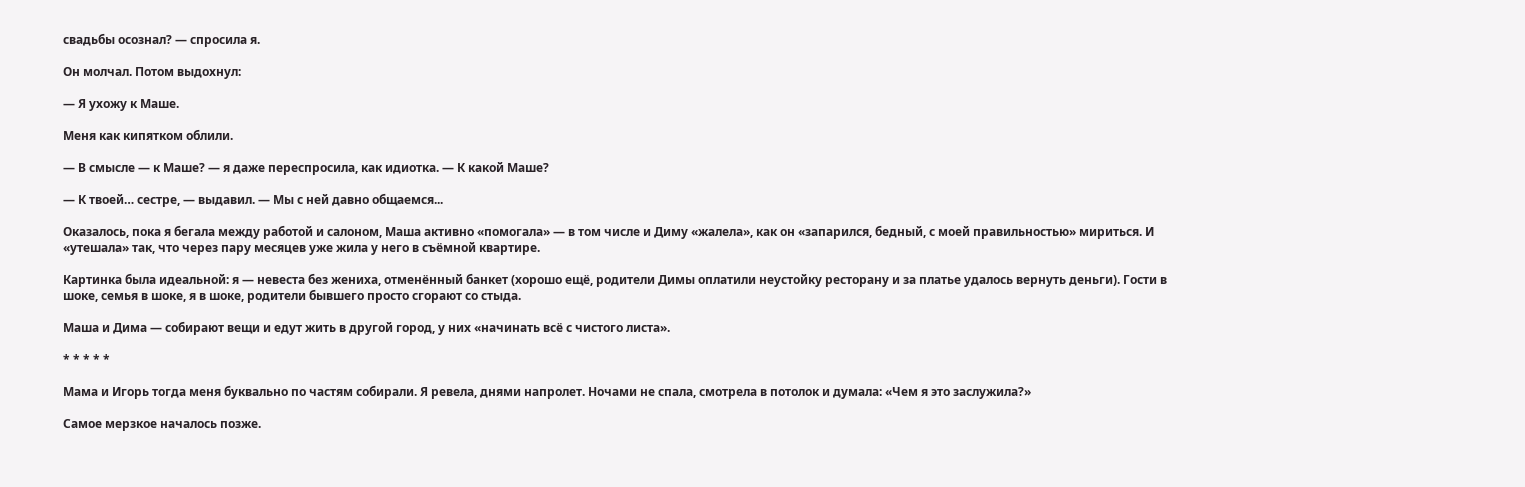свадьбы осознал? — спросила я.

Он молчал. Потом выдохнул:

— Я ухожу к Маше.

Меня как кипятком облили.

— В смысле — к Маше? — я даже переспросила, как идиотка. — К какой Маше?

— К твоей… сестре, — выдавил. — Мы с ней давно общаемся...

Оказалось, пока я бегала между работой и салоном, Маша активно «помогала» — в том числе и Диму «жалела», как он «запарился, бедный, с моей правильностью» мириться. И «утешала» так, что через пару месяцев уже жила у него в съёмной квартире.

Картинка была идеальной: я — невеста без жениха, отменённый банкет (хорошо ещё, родители Димы оплатили неустойку ресторану и за платье удалось вернуть деньги). Гости в шоке, семья в шоке, я в шоке, родители бывшего просто сгорают со стыда.

Маша и Дима — собирают вещи и едут жить в другой город, у них «начинать всё с чистого листа».

* * * * *

Мама и Игорь тогда меня буквально по частям собирали. Я ревела, днями напролет. Ночами не спала, смотрела в потолок и думала: «Чем я это заслужила?»

Самое мерзкое началось позже.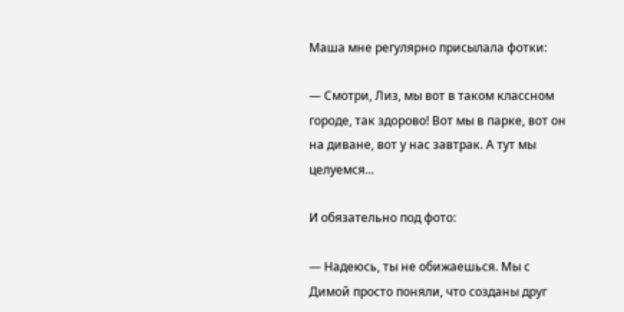Маша мне регулярно присылала фотки:

— Смотри, Лиз, мы вот в таком классном городе, так здорово! Вот мы в парке, вот он на диване, вот у нас завтрак. А тут мы целуемся...

И обязательно под фото:

— Надеюсь, ты не обижаешься. Мы с Димой просто поняли, что созданы друг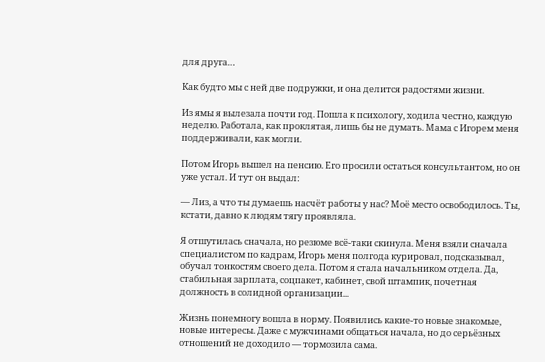для друга…

Как будто мы с ней две подружки, и она делится радостями жизни.

Из ямы я вылезала почти год. Пошла к психологу, ходила честно, каждую неделю. Работала, как проклятая, лишь бы не думать. Мама с Игорем меня поддерживали, как могли.

Потом Игорь вышел на пенсию. Его просили остаться консультантом, но он уже устал. И тут он выдал:

— Лиз, а что ты думаешь насчёт работы у нас? Моё место освободилось. Ты, кстати, давно к людям тягу проявляла.

Я отшутилась сначала, но резюме всё‑таки скинула. Меня взяли сначала специалистом по кадрам, Игорь меня полгода курировал, подсказывал, обучал тонкостям своего дела. Потом я стала начальником отдела. Да, стабильная зарплата, соцпакет, кабинет, свой штампик, почетная должность в солидной организации...

Жизнь понемногу вошла в норму. Появились какие‑то новые знакомые, новые интересы. Даже с мужчинами общаться начала, но до серьёзных отношений не доходило — тормозила сама.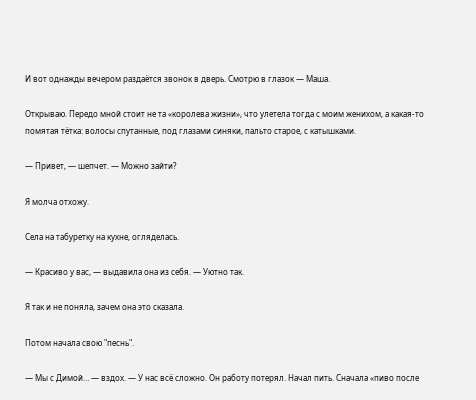И вот однажды вечером раздаётся звонок в дверь. Смотрю в глазок — Маша.

Открываю. Передо мной стоит не та «королева жизни», что улетела тогда с моим женихом, а какая‑то помятая тётка: волосы спутанные, под глазами синяки, пальто старое, с катышками.

— Привет, — шепчет. — Можно зайти?

Я молча отхожу.

Села на табуретку на кухне, огляделась.

— Красиво у вас, — выдавила она из себя. — Уютно так.

Я так и не поняла, зачем она это сказала.

Потом начала свою "песнь".

— Мы с Димой… — вздох. — У нас всё сложно. Он работу потерял. Начал пить. Сначала «пиво после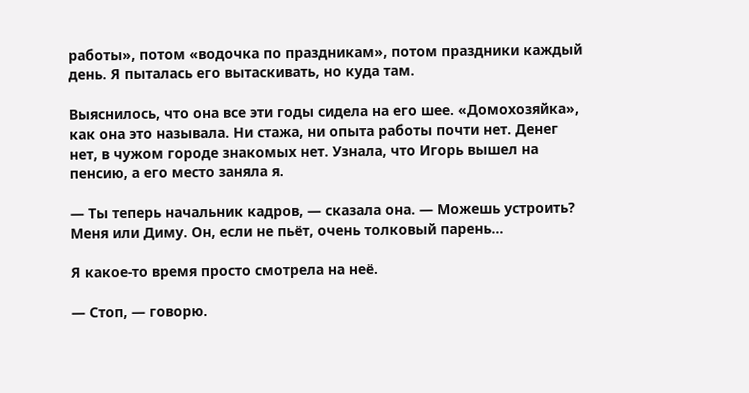работы», потом «водочка по праздникам», потом праздники каждый день. Я пыталась его вытаскивать, но куда там.

Выяснилось, что она все эти годы сидела на его шее. «Домохозяйка», как она это называла. Ни стажа, ни опыта работы почти нет. Денег нет, в чужом городе знакомых нет. Узнала, что Игорь вышел на пенсию, а его место заняла я.

— Ты теперь начальник кадров, — сказала она. — Можешь устроить? Меня или Диму. Он, если не пьёт, очень толковый парень…

Я какое‑то время просто смотрела на неё.

— Стоп, — говорю.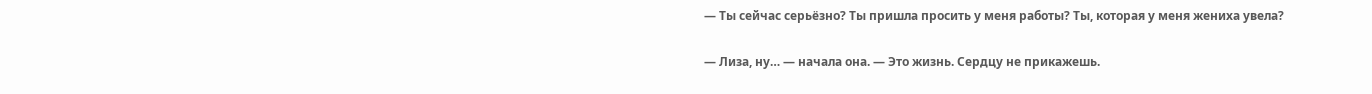— Ты сейчас серьёзно? Ты пришла просить у меня работы? Ты, которая у меня жениха увела?

— Лиза, ну… — начала она. — Это жизнь. Сердцу не прикажешь.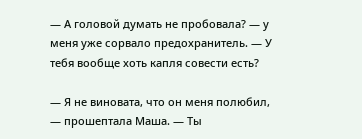— А головой думать не пробовала? — у меня уже сорвало предохранитель. — У тебя вообще хоть капля совести есть?

— Я не виновата, что он меня полюбил, — прошептала Маша. — Ты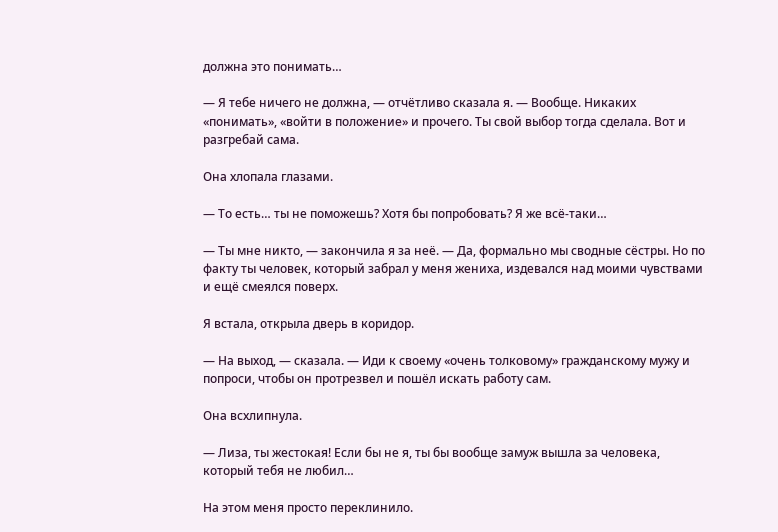должна это понимать…

— Я тебе ничего не должна, — отчётливо сказала я. — Вообще. Никаких «понимать», «войти в положение» и прочего. Ты свой выбор тогда сделала. Вот и разгребай сама.

Она хлопала глазами.

— То есть… ты не поможешь? Хотя бы попробовать? Я же всё‑таки…

— Ты мне никто, — закончила я за неё. — Да, формально мы сводные сёстры. Но по факту ты человек, который забрал у меня жениха, издевался над моими чувствами и ещё смеялся поверх.

Я встала, открыла дверь в коридор.

— На выход, — сказала. — Иди к своему «очень толковому» гражданскому мужу и попроси, чтобы он протрезвел и пошёл искать работу сам.

Она всхлипнула.

— Лиза, ты жестокая! Если бы не я, ты бы вообще замуж вышла за человека, который тебя не любил…

На этом меня просто переклинило.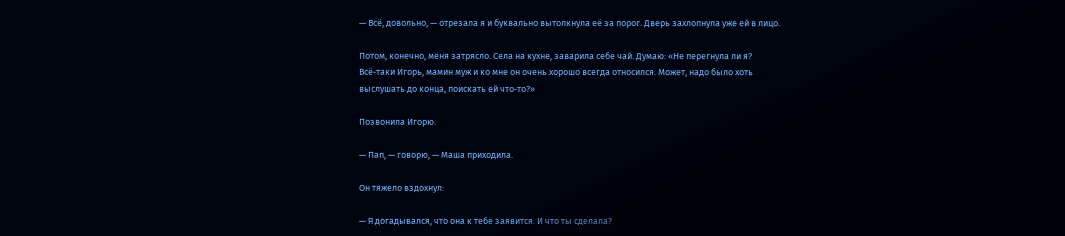— Всё, довольно, — отрезала я и буквально вытолкнула её за порог. Дверь захлопнула уже ей в лицо.

Потом, конечно, меня затрясло. Села на кухне, заварила себе чай. Думаю: «Не перегнула ли я? Всё‑таки Игорь, мамин муж и ко мне он очень хорошо всегда относился. Может, надо было хоть выслушать до конца, поискать ей что‑то?»

Позвонила Игорю.

— Пап, — говорю, — Маша приходила.

Он тяжело вздохнул:

— Я догадывался, что она к тебе заявится. И что ты сделала?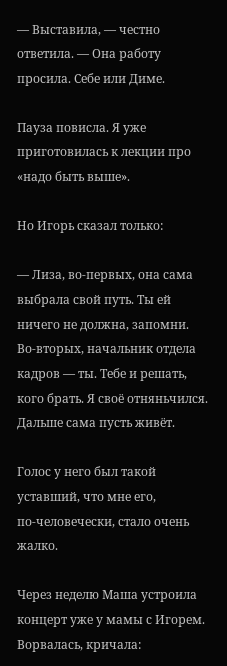— Выставила, — честно ответила. — Она работу просила. Себе или Диме.

Пауза повисла. Я уже приготовилась к лекции про «надо быть выше».

Но Игорь сказал только:

— Лиза, во‑первых, она сама выбрала свой путь. Ты ей ничего не должна, запомни. Во‑вторых, начальник отдела кадров — ты. Тебе и решать, кого брать. Я своё отняньчился. Дальше сама пусть живёт.

Голос у него был такой уставший, что мне его, по‑человечески, стало очень жалко.

Через неделю Маша устроила концерт уже у мамы с Игорем. Ворвалась, кричала: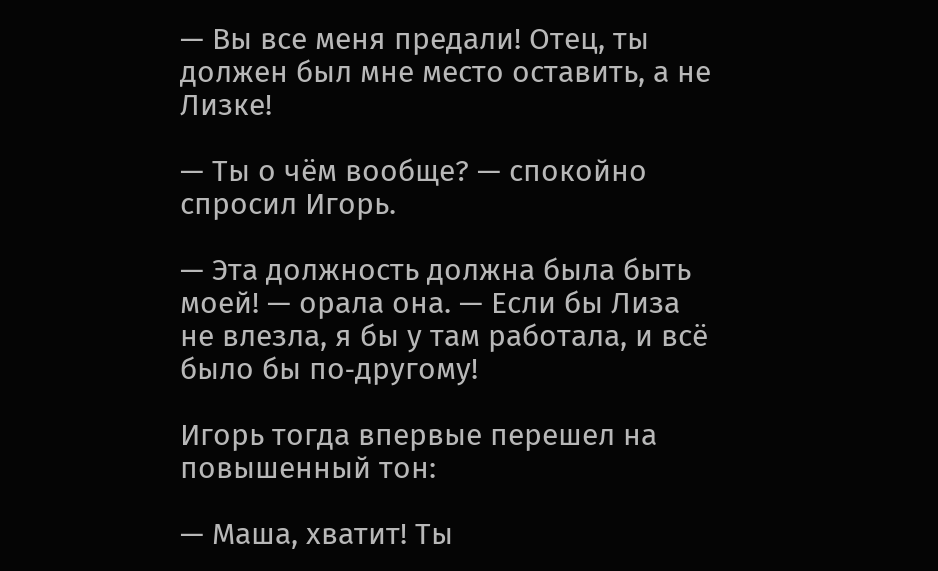— Вы все меня предали! Отец, ты должен был мне место оставить, а не Лизке!

— Ты о чём вообще? — спокойно спросил Игорь.

— Эта должность должна была быть моей! — орала она. — Если бы Лиза не влезла, я бы у там работала, и всё было бы по‑другому!

Игорь тогда впервые перешел на повышенный тон:

— Маша, хватит! Ты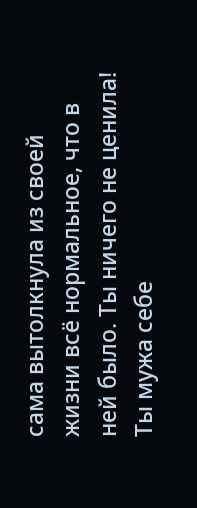сама вытолкнула из своей жизни всё нормальное, что в ней было. Ты ничего не ценила! Ты мужа себе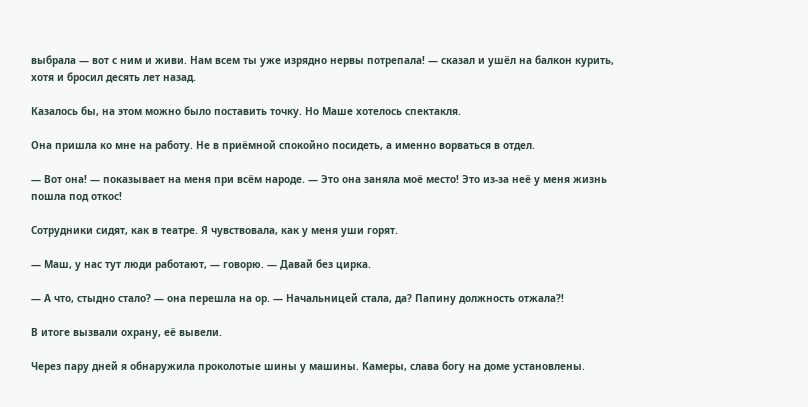выбрала — вот с ним и живи. Нам всем ты уже изрядно нервы потрепала! — сказал и ушёл на балкон курить, хотя и бросил десять лет назад.

Казалось бы, на этом можно было поставить точку. Но Маше хотелось спектакля.

Она пришла ко мне на работу. Не в приёмной спокойно посидеть, а именно ворваться в отдел.

— Вот она! — показывает на меня при всём народе. — Это она заняла моё место! Это из‑за неё у меня жизнь пошла под откос!

Сотрудники сидят, как в театре. Я чувствовала, как у меня уши горят.

— Маш, у нас тут люди работают, — говорю. — Давай без цирка.

— А что, стыдно стало? — она перешла на ор. — Начальницей стала, да? Папину должность отжала?!

В итоге вызвали охрану, её вывели.

Через пару дней я обнаружила проколотые шины у машины. Камеры, слава богу на доме установлены.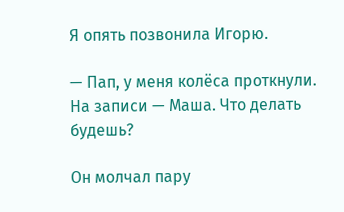Я опять позвонила Игорю.

— Пап, у меня колёса проткнули. На записи — Маша. Что делать будешь?

Он молчал пару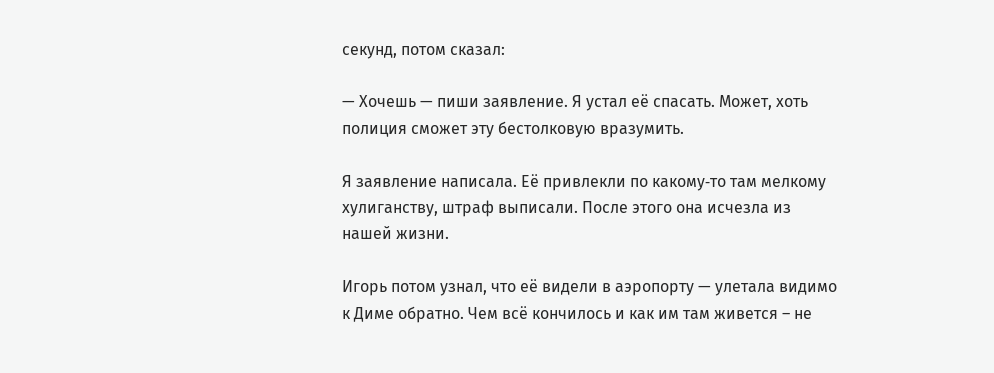секунд, потом сказал:

— Хочешь — пиши заявление. Я устал её спасать. Может, хоть полиция сможет эту бестолковую вразумить.

Я заявление написала. Её привлекли по какому‑то там мелкому хулиганству, штраф выписали. После этого она исчезла из нашей жизни.

Игорь потом узнал, что её видели в аэропорту — улетала видимо к Диме обратно. Чем всё кончилось и как им там живется – не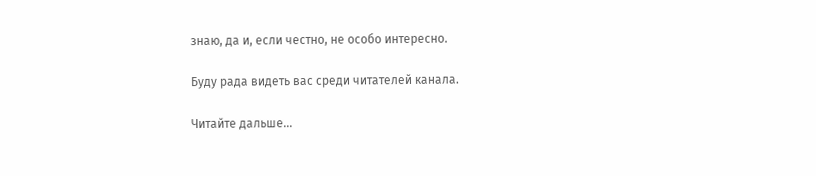знаю, да и, если честно, не особо интересно.

Буду рада видеть вас среди читателей канала.

Читайте дальше...